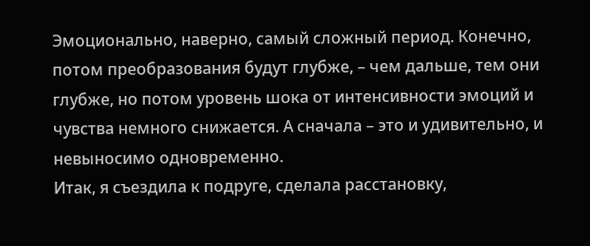Эмоционально, наверно, самый сложный период. Конечно, потом преобразования будут глубже, – чем дальше, тем они глубже, но потом уровень шока от интенсивности эмоций и чувства немного снижается. А сначала – это и удивительно, и невыносимо одновременно.
Итак, я съездила к подруге, сделала расстановку,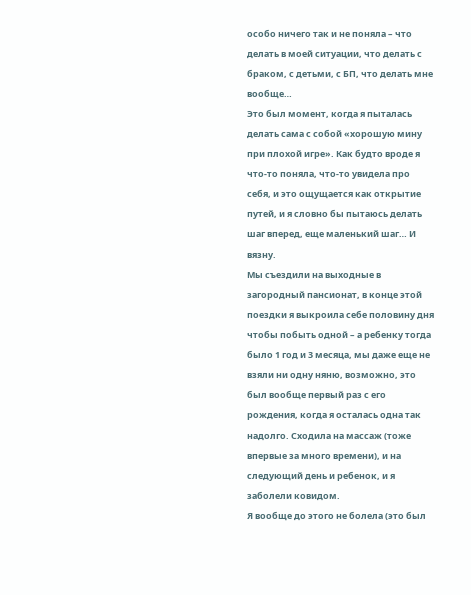особо ничего так и не поняла – что делать в моей ситуации, что делать с браком, с детьми, с БП, что делать мне вообще…
Это был момент, когда я пыталась делать сама с собой «хорошую мину при плохой игре». Как будто вроде я что-то поняла, что-то увидела про себя, и это ощущается как открытие путей, и я словно бы пытаюсь делать шаг вперед, еще маленький шаг… И вязну.
Мы съездили на выходные в загородный пансионат, в конце этой поездки я выкроила себе половину дня чтобы побыть одной – а ребенку тогда было 1 год и 3 месяца, мы даже еще не взяли ни одну няню, возможно, это был вообще первый раз с его рождения, когда я осталась одна так надолго. Сходила на массаж (тоже впервые за много времени), и на следующий день и ребенок, и я заболели ковидом.
Я вообще до этого не болела (это был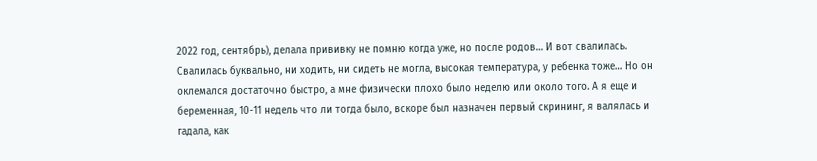2022 год, сентябрь), делала прививку не помню когда уже, но после родов… И вот свалилась. Свалилась буквально, ни ходить, ни сидеть не могла, высокая температура, у ребенка тоже… Но он оклемался достаточно быстро, а мне физически плохо было неделю или около того. А я еще и беременная, 10-11 недель что ли тогда было, вскоре был назначен первый скрининг, я валялась и гадала, как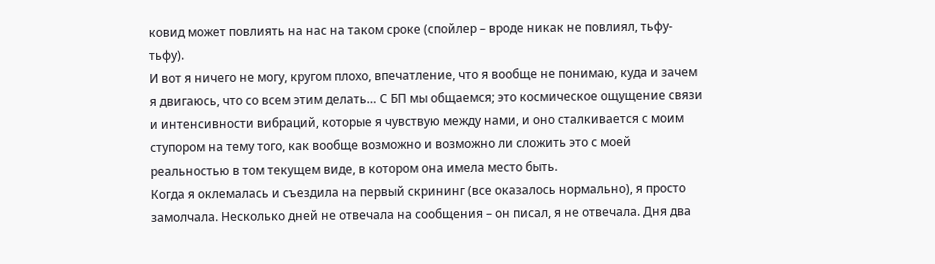ковид может повлиять на нас на таком сроке (спойлер – вроде никак не повлиял, тьфу-тьфу).
И вот я ничего не могу, кругом плохо, впечатление, что я вообще не понимаю, куда и зачем я двигаюсь, что со всем этим делать… С БП мы общаемся; это космическое ощущение связи и интенсивности вибраций, которые я чувствую между нами, и оно сталкивается с моим ступором на тему того, как вообще возможно и возможно ли сложить это с моей реальностью в том текущем виде, в котором она имела место быть.
Когда я оклемалась и съездила на первый скрининг (все оказалось нормально), я просто замолчала. Несколько дней не отвечала на сообщения – он писал, я не отвечала. Дня два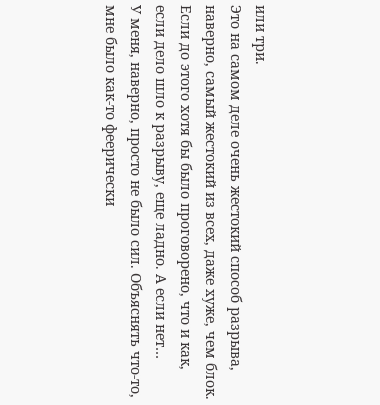или три.
Это на самом деле очень жестокий способ разрыва, наверно, самый жестокий из всех, даже хуже, чем блок. Если до этого хотя бы было проговорено, что и как, если дело шло к разрыву, еще ладно. А если нет…
У меня, наверно, просто не было сил. Объяснять что-то, мне было как-то феерически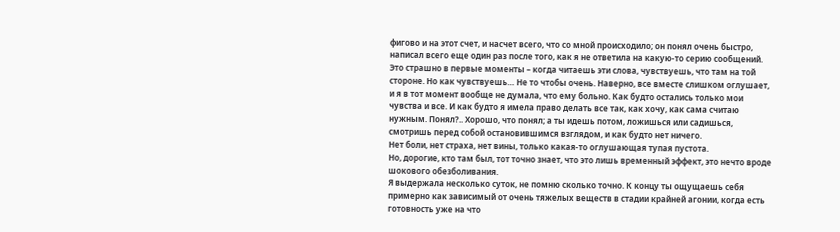фигово и на этот счет, и насчет всего, что со мной происходило; он понял очень быстро, написал всего еще один раз после того, как я не ответила на какую-то серию сообщений. Это страшно в первые моменты – когда читаешь эти слова, чувствуешь, что там на той стороне. Но как чувствуешь… Не то чтобы очень. Наверно, все вместе слишком оглушает, и я в тот момент вообще не думала, что ему больно. Как будто остались только мои чувства и все. И как будто я имела право делать все так, как хочу, как сама считаю нужным. Понял?.. Хорошо, что понял; а ты идешь потом, ложишься или садишься, смотришь перед собой остановившимся взглядом, и как будто нет ничего.
Нет боли, нет страха, нет вины, только какая-то оглушающая тупая пустота.
Но, дорогие, кто там был, тот точно знает, что это лишь временный эффект, это нечто вроде шокового обезболивания.
Я выдержала несколько суток, не помню сколько точно. К концу ты ощущаешь себя примерно как зависимый от очень тяжелых веществ в стадии крайней агонии, когда есть готовность уже на что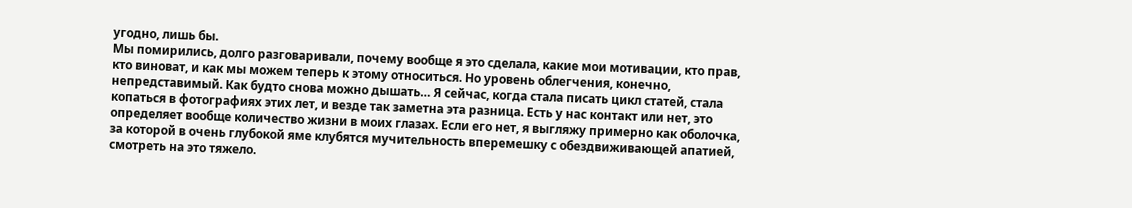угодно, лишь бы.
Мы помирились, долго разговаривали, почему вообще я это сделала, какие мои мотивации, кто прав, кто виноват, и как мы можем теперь к этому относиться. Но уровень облегчения, конечно, непредставимый. Как будто снова можно дышать… Я сейчас, когда стала писать цикл статей, стала копаться в фотографиях этих лет, и везде так заметна эта разница. Есть у нас контакт или нет, это определяет вообще количество жизни в моих глазах. Если его нет, я выгляжу примерно как оболочка, за которой в очень глубокой яме клубятся мучительность вперемешку с обездвиживающей апатией, смотреть на это тяжело.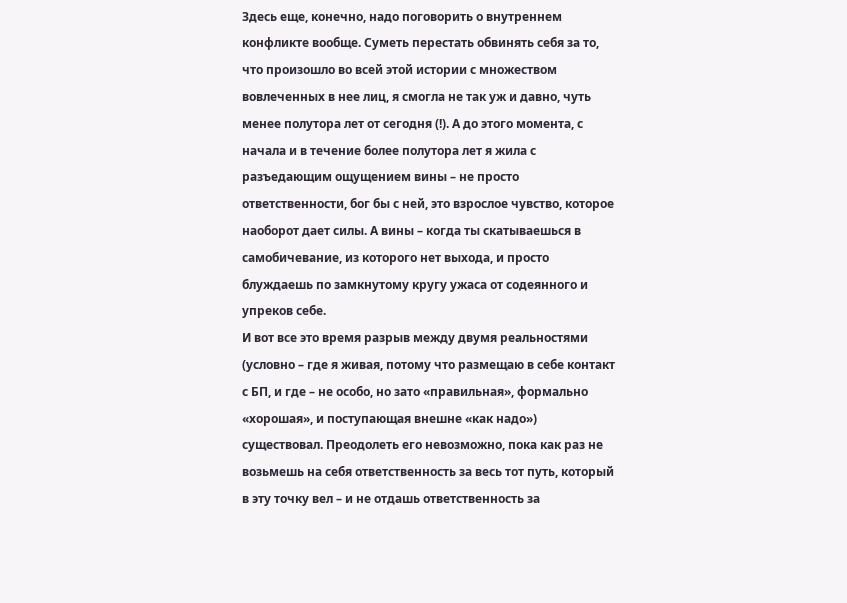Здесь еще, конечно, надо поговорить о внутреннем конфликте вообще. Суметь перестать обвинять себя за то, что произошло во всей этой истории с множеством вовлеченных в нее лиц, я смогла не так уж и давно, чуть менее полутора лет от сегодня (!). А до этого момента, с начала и в течение более полутора лет я жила с разъедающим ощущением вины – не просто ответственности, бог бы с ней, это взрослое чувство, которое наоборот дает силы. А вины – когда ты скатываешься в самобичевание, из которого нет выхода, и просто блуждаешь по замкнутому кругу ужаса от содеянного и упреков себе.
И вот все это время разрыв между двумя реальностями (условно – где я живая, потому что размещаю в себе контакт с БП, и где – не особо, но зато «правильная», формально «хорошая», и поступающая внешне «как надо») существовал. Преодолеть его невозможно, пока как раз не возьмешь на себя ответственность за весь тот путь, который в эту точку вел – и не отдашь ответственность за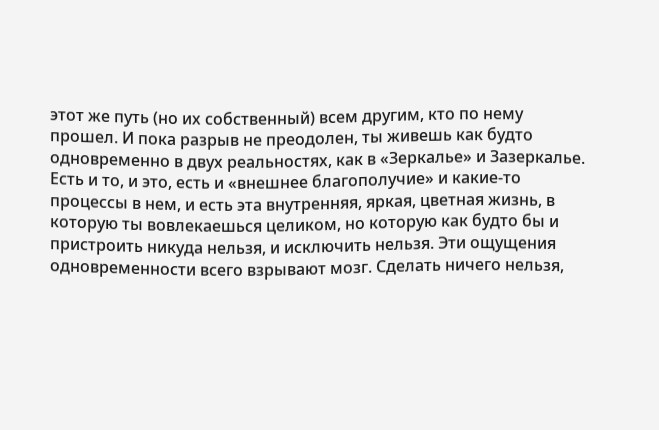этот же путь (но их собственный) всем другим, кто по нему прошел. И пока разрыв не преодолен, ты живешь как будто одновременно в двух реальностях, как в «Зеркалье» и Зазеркалье.
Есть и то, и это, есть и «внешнее благополучие» и какие-то процессы в нем, и есть эта внутренняя, яркая, цветная жизнь, в которую ты вовлекаешься целиком, но которую как будто бы и пристроить никуда нельзя, и исключить нельзя. Эти ощущения одновременности всего взрывают мозг. Сделать ничего нельзя,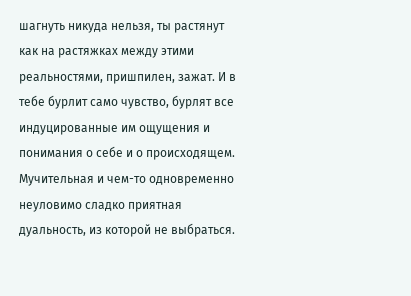шагнуть никуда нельзя, ты растянут как на растяжках между этими реальностями, пришпилен, зажат. И в тебе бурлит само чувство, бурлят все индуцированные им ощущения и понимания о себе и о происходящем. Мучительная и чем-то одновременно неуловимо сладко приятная дуальность, из которой не выбраться.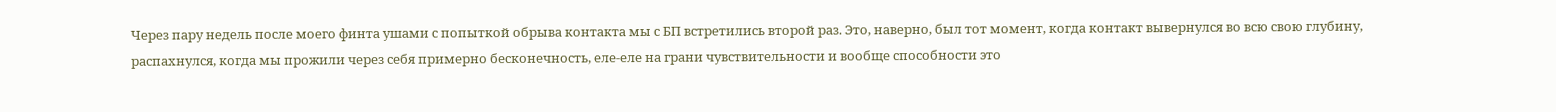Через пару недель после моего финта ушами с попыткой обрыва контакта мы с БП встретились второй раз. Это, наверно, был тот момент, когда контакт вывернулся во всю свою глубину, распахнулся, когда мы прожили через себя примерно бесконечность, еле-еле на грани чувствительности и вообще способности это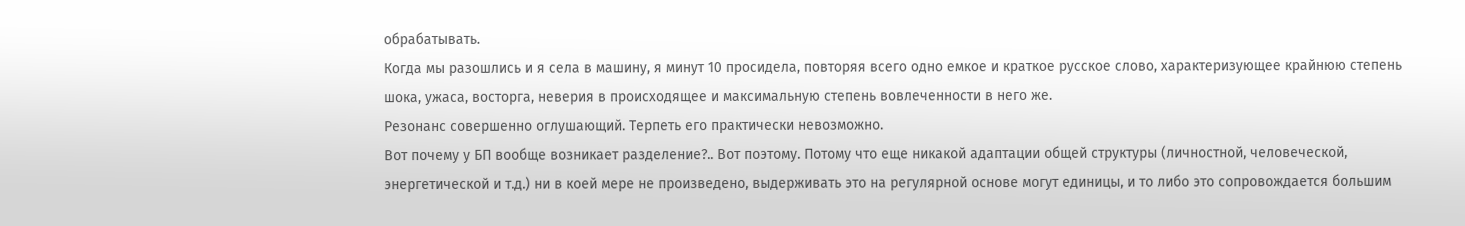обрабатывать.
Когда мы разошлись и я села в машину, я минут 10 просидела, повторяя всего одно емкое и краткое русское слово, характеризующее крайнюю степень шока, ужаса, восторга, неверия в происходящее и максимальную степень вовлеченности в него же.
Резонанс совершенно оглушающий. Терпеть его практически невозможно.
Вот почему у БП вообще возникает разделение?.. Вот поэтому. Потому что еще никакой адаптации общей структуры (личностной, человеческой, энергетической и т.д.) ни в коей мере не произведено, выдерживать это на регулярной основе могут единицы, и то либо это сопровождается большим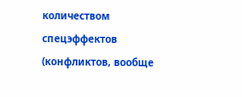количеством спецэффектов (конфликтов, вообще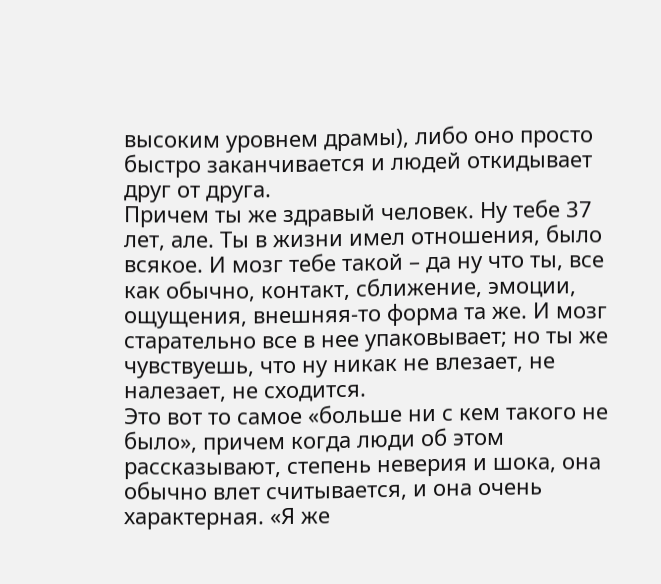высоким уровнем драмы), либо оно просто быстро заканчивается и людей откидывает друг от друга.
Причем ты же здравый человек. Ну тебе 37 лет, але. Ты в жизни имел отношения, было всякое. И мозг тебе такой – да ну что ты, все как обычно, контакт, сближение, эмоции, ощущения, внешняя-то форма та же. И мозг старательно все в нее упаковывает; но ты же чувствуешь, что ну никак не влезает, не налезает, не сходится.
Это вот то самое «больше ни с кем такого не было», причем когда люди об этом рассказывают, степень неверия и шока, она обычно влет считывается, и она очень характерная. «Я же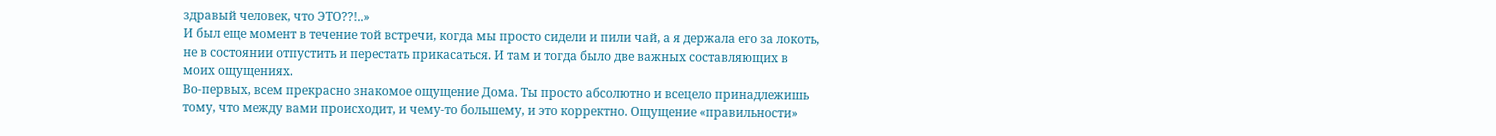здравый человек, что ЭТО??!..»
И был еще момент в течение той встречи, когда мы просто сидели и пили чай, а я держала его за локоть, не в состоянии отпустить и перестать прикасаться. И там и тогда было две важных составляющих в моих ощущениях.
Во-первых, всем прекрасно знакомое ощущение Дома. Ты просто абсолютно и всецело принадлежишь тому, что между вами происходит, и чему-то большему, и это корректно. Ощущение «правильности»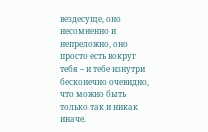вездесуще, оно несомненно и непреложно, оно просто есть вокруг тебя – и тебе изнутри бесконечно очевидно, что можно быть только так и никак иначе.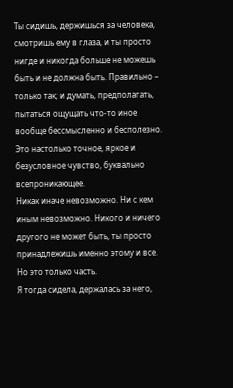Ты сидишь, держишься за человека, смотришь ему в глаза, и ты просто нигде и никогда больше не можешь быть и не должна быть. Правильно – только так; и думать, предполагать, пытаться ощущать что-то иное вообще бессмысленно и бесполезно. Это настолько точное, яркое и безусловное чувство, буквально всепроникающее.
Никак иначе невозможно. Ни с кем иным невозможно. Никого и ничего другого не может быть, ты просто принадлежишь именно этому и все.
Но это только часть.
Я тогда сидела, держалась за него,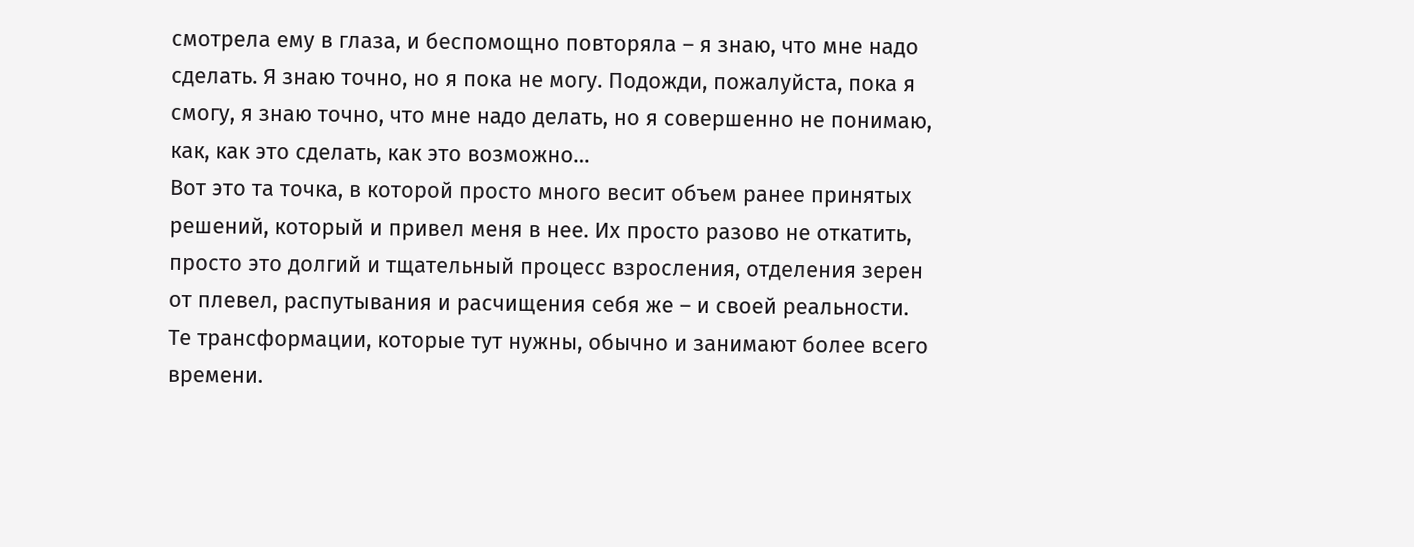смотрела ему в глаза, и беспомощно повторяла – я знаю, что мне надо сделать. Я знаю точно, но я пока не могу. Подожди, пожалуйста, пока я смогу, я знаю точно, что мне надо делать, но я совершенно не понимаю, как, как это сделать, как это возможно…
Вот это та точка, в которой просто много весит объем ранее принятых решений, который и привел меня в нее. Их просто разово не откатить, просто это долгий и тщательный процесс взросления, отделения зерен от плевел, распутывания и расчищения себя же – и своей реальности.
Те трансформации, которые тут нужны, обычно и занимают более всего времени.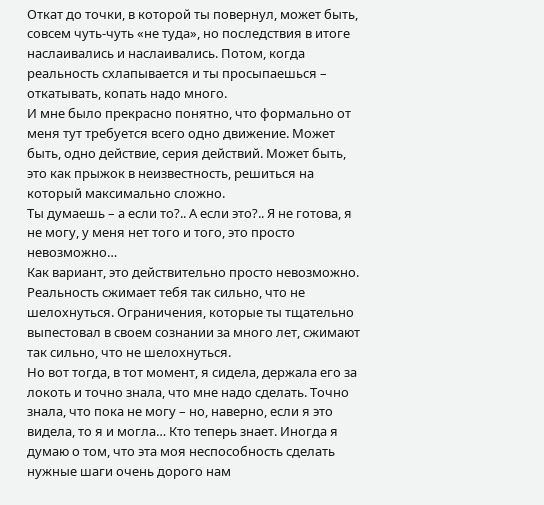Откат до точки, в которой ты повернул, может быть, совсем чуть-чуть «не туда», но последствия в итоге наслаивались и наслаивались. Потом, когда реальность схлапывается и ты просыпаешься – откатывать, копать надо много.
И мне было прекрасно понятно, что формально от меня тут требуется всего одно движение. Может быть, одно действие, серия действий. Может быть, это как прыжок в неизвестность, решиться на который максимально сложно.
Ты думаешь – а если то?.. А если это?.. Я не готова, я не могу, у меня нет того и того, это просто невозможно…
Как вариант, это действительно просто невозможно. Реальность сжимает тебя так сильно, что не шелохнуться. Ограничения, которые ты тщательно выпестовал в своем сознании за много лет, сжимают так сильно, что не шелохнуться.
Но вот тогда, в тот момент, я сидела, держала его за локоть и точно знала, что мне надо сделать. Точно знала, что пока не могу – но, наверно, если я это видела, то я и могла… Кто теперь знает. Иногда я думаю о том, что эта моя неспособность сделать нужные шаги очень дорого нам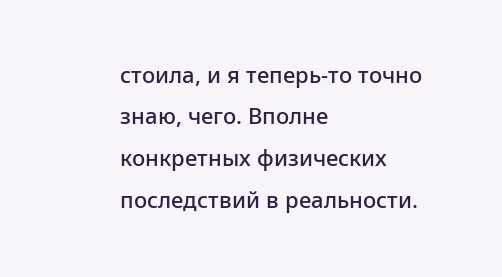стоила, и я теперь-то точно знаю, чего. Вполне конкретных физических последствий в реальности.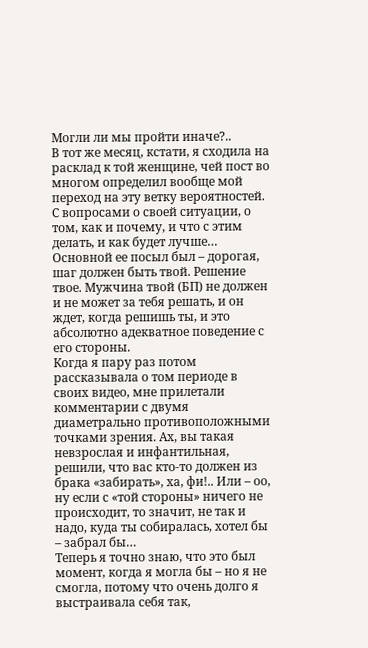Могли ли мы пройти иначе?..
В тот же месяц, кстати, я сходила на расклад к той женщине, чей пост во многом определил вообще мой переход на эту ветку вероятностей. С вопросами о своей ситуации, о том, как и почему, и что с этим делать, и как будет лучше…
Основной ее посыл был – дорогая, шаг должен быть твой. Решение твое. Мужчина твой (БП) не должен и не может за тебя решать, и он ждет, когда решишь ты, и это абсолютно адекватное поведение с его стороны.
Когда я пару раз потом рассказывала о том периоде в своих видео, мне прилетали комментарии с двумя диаметрально противоположными точками зрения. Ах, вы такая невзрослая и инфантильная, решили, что вас кто-то должен из брака «забирать», ха, фи!.. Или – оо, ну если с «той стороны» ничего не происходит, то значит, не так и надо, куда ты собиралась, хотел бы – забрал бы…
Теперь я точно знаю, что это был момент, когда я могла бы – но я не смогла, потому что очень долго я выстраивала себя так,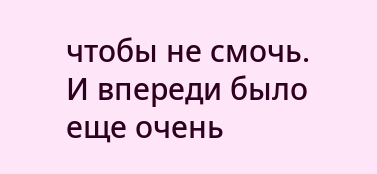чтобы не смочь.
И впереди было еще очень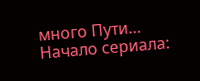много Пути…
Начало сериала: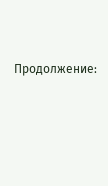Продолжение: